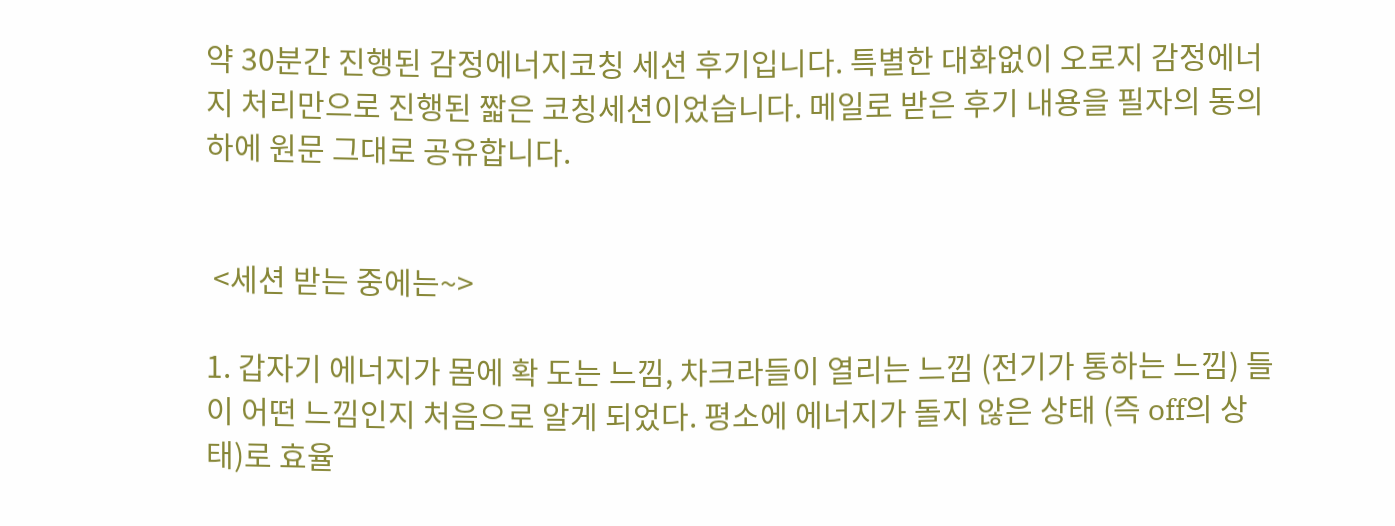약 30분간 진행된 감정에너지코칭 세션 후기입니다. 특별한 대화없이 오로지 감정에너지 처리만으로 진행된 짧은 코칭세션이었습니다. 메일로 받은 후기 내용을 필자의 동의하에 원문 그대로 공유합니다.


 <세션 받는 중에는~>

1. 갑자기 에너지가 몸에 확 도는 느낌, 차크라들이 열리는 느낌 (전기가 통하는 느낌) 들이 어떤 느낌인지 처음으로 알게 되었다. 평소에 에너지가 돌지 않은 상태 (즉 off의 상태)로 효율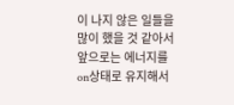이 나지 않은 일들을 많이 했을 것 같아서 앞으로는 에너지를 on상태로 유지해서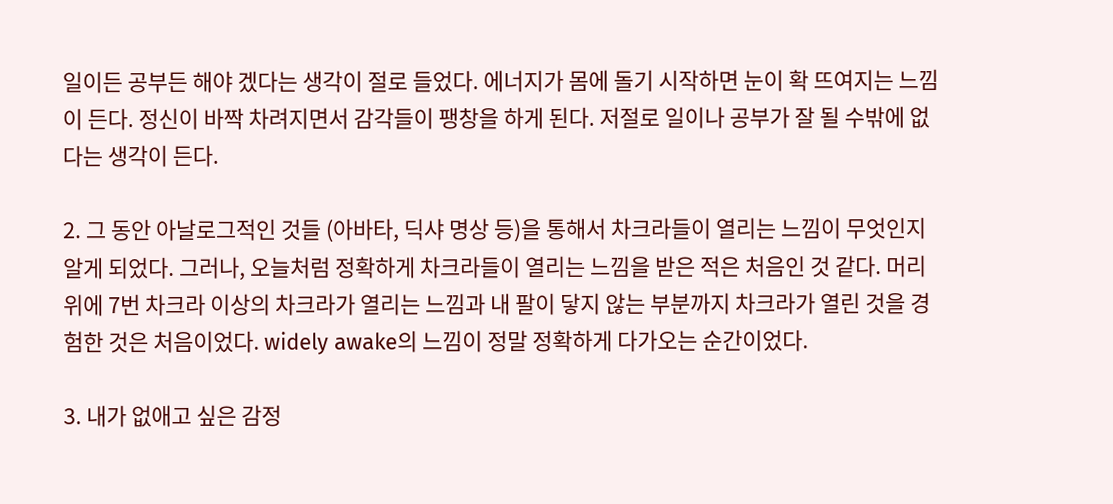일이든 공부든 해야 겠다는 생각이 절로 들었다. 에너지가 몸에 돌기 시작하면 눈이 확 뜨여지는 느낌이 든다. 정신이 바짝 차려지면서 감각들이 팽창을 하게 된다. 저절로 일이나 공부가 잘 될 수밖에 없다는 생각이 든다.

2. 그 동안 아날로그적인 것들 (아바타, 딕샤 명상 등)을 통해서 차크라들이 열리는 느낌이 무엇인지 알게 되었다. 그러나, 오늘처럼 정확하게 차크라들이 열리는 느낌을 받은 적은 처음인 것 같다. 머리 위에 7번 차크라 이상의 차크라가 열리는 느낌과 내 팔이 닿지 않는 부분까지 차크라가 열린 것을 경험한 것은 처음이었다. widely awake의 느낌이 정말 정확하게 다가오는 순간이었다.

3. 내가 없애고 싶은 감정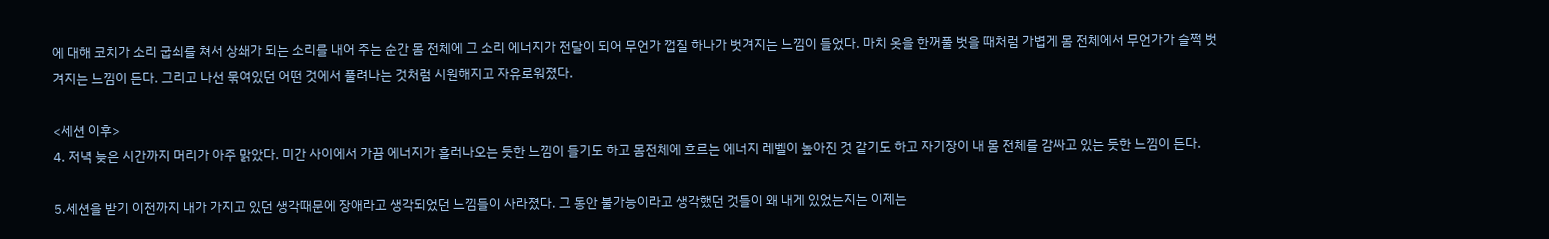에 대해 코치가 소리 굽쇠를 쳐서 상쇄가 되는 소리를 내어 주는 순간 몸 전체에 그 소리 에너지가 전달이 되어 무언가 껍질 하나가 벗겨지는 느낌이 들었다. 마치 옷을 한꺼풀 벗을 때처럼 가볍게 몸 전체에서 무언가가 슬쩍 벗겨지는 느낌이 든다. 그리고 나선 묶여있던 어떤 것에서 풀려나는 것처럼 시원해지고 자유로워졌다.

<세션 이후>
4. 저녁 늦은 시간까지 머리가 아주 맑았다. 미간 사이에서 가끔 에너지가 흘러나오는 듯한 느낌이 들기도 하고 몸전체에 흐르는 에너지 레벨이 높아진 것 같기도 하고 자기장이 내 몸 전체를 감싸고 있는 듯한 느낌이 든다.

5.세션을 받기 이전까지 내가 가지고 있던 생각때문에 장애라고 생각되었던 느낌들이 사라졌다. 그 동안 불가능이라고 생각했던 것들이 왜 내게 있었는지는 이제는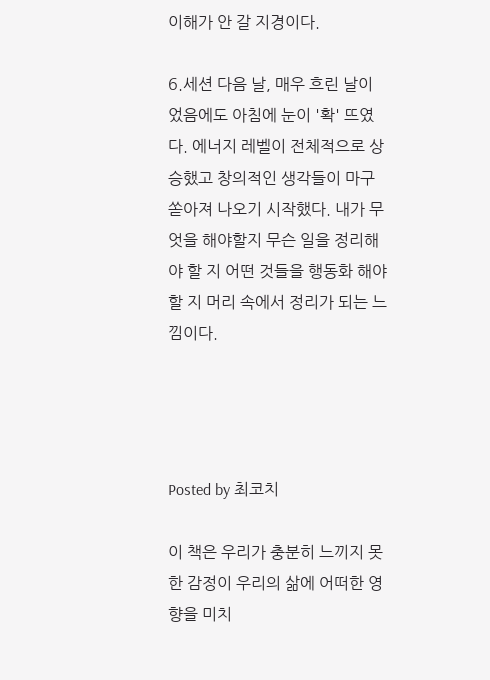이해가 안 갈 지경이다.

6.세션 다음 날, 매우 흐린 날이었음에도 아침에 눈이 '확' 뜨였다. 에너지 레벨이 전체적으로 상승했고 창의적인 생각들이 마구 쏟아져 나오기 시작했다. 내가 무엇을 해야할지 무슨 일을 정리해야 할 지 어떤 것들을 행동화 해야 할 지 머리 속에서 정리가 되는 느낌이다.




Posted by 최코치

이 책은 우리가 충분히 느끼지 못한 감정이 우리의 삶에 어떠한 영향을 미치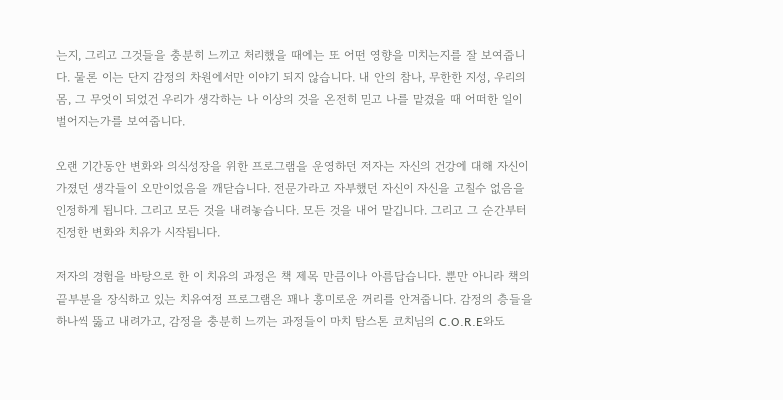는지, 그리고 그것들을 충분히 느끼고 처리했을 때에는 또 어떤 영향을 미치는지를 잘 보여줍니다. 물론 이는 단지 감정의 차원에서만 이야기 되지 않습니다. 내 안의 참나, 무한한 지성, 우리의 몸, 그 무엇이 되었건 우리가 생각하는 나 이상의 것을 온전히 믿고 나를 맡겼을 때 어떠한 일이 벌어지는가를 보여줍니다.

오랜 기간동안 변화와 의식성장을 위한 프로그램을 운영하던 저자는 자신의 건강에 대해 자신이 가졌던 생각들이 오만이었음을 깨닫습니다. 전문가라고 자부했던 자신이 자신을 고칠수 없음을 인정하게 됩니다. 그리고 모든 것을 내려놓습니다. 모든 것을 내어 맡깁니다. 그리고 그 순간부터 진정한 변화와 치유가 시작됩니다.

저자의 경험을 바탕으로 한 이 치유의 과정은 책 제목 만큼이나 아름답습니다. 뿐만 아니라 책의 끝부분을 장식하고 있는 치유여정 프로그램은 꽤나 흥미로운 꺼리를 안겨줍니다. 감정의 층들을 하나씩 뚫고 내려가고, 감정을 충분히 느끼는 과정들이 마치 탐스톤 코치님의 C.O.R.E와도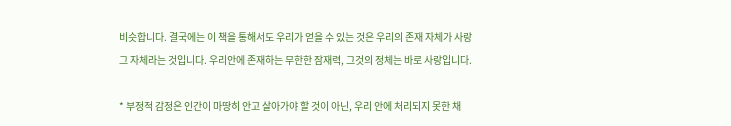비슷합니다. 결국에는 이 책을 통해서도 우리가 얻을 수 있는 것은 우리의 존재 자체가 사랑 그 자체라는 것입니다. 우리안에 존재하는 무한한 잠재력, 그것의 정체는 바로 사랑입니다.

* 부정적 감정은 인간이 마땅히 안고 살아가야 할 것이 아닌, 우리 안에 처리되지 못한 채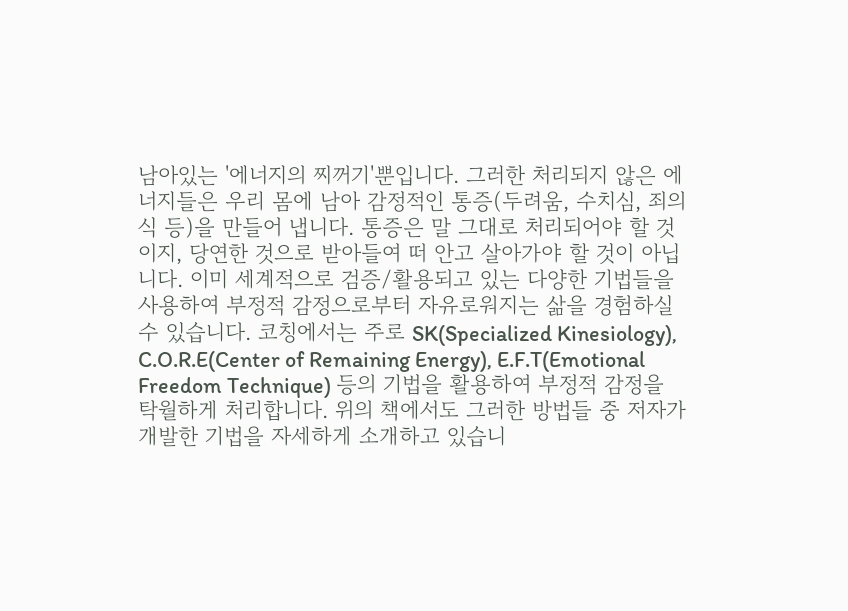남아있는 '에너지의 찌꺼기'뿐입니다. 그러한 처리되지 않은 에너지들은 우리 몸에 남아 감정적인 통증(두려움, 수치심, 죄의식 등)을 만들어 냅니다. 통증은 말 그대로 처리되어야 할 것이지, 당연한 것으로 받아들여 떠 안고 살아가야 할 것이 아닙니다. 이미 세계적으로 검증/활용되고 있는 다양한 기법들을 사용하여 부정적 감정으로부터 자유로워지는 삶을 경험하실 수 있습니다. 코칭에서는 주로 SK(Specialized Kinesiology), C.O.R.E(Center of Remaining Energy), E.F.T(Emotional Freedom Technique) 등의 기법을 활용하여 부정적 감정을 탁월하게 처리합니다. 위의 책에서도 그러한 방법들 중 저자가 개발한 기법을 자세하게 소개하고 있습니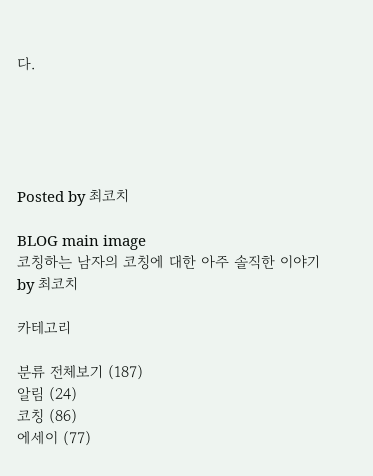다.





Posted by 최코치

BLOG main image
코칭하는 남자의 코칭에 대한 아주 솔직한 이야기 by 최코치

카테고리

분류 전체보기 (187)
알림 (24)
코칭 (86)
에세이 (77)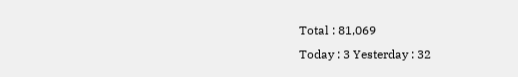Total : 81,069
Today : 3 Yesterday : 32